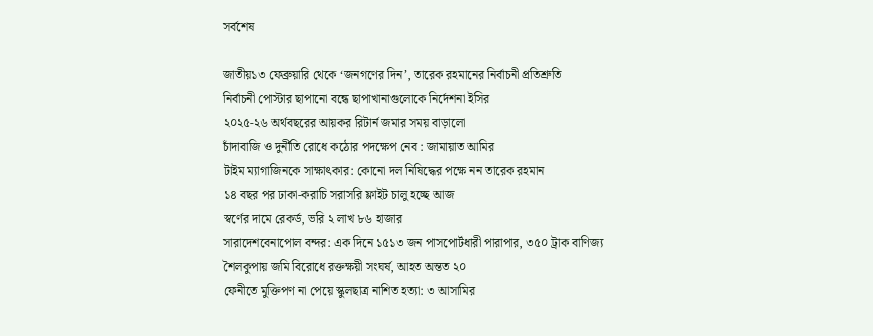সর্বশেষ

জাতীয়১৩ ফেব্রুয়ারি থেকে ‘জনগণের দিন’, তারেক রহমানের নির্বাচনী প্রতিশ্রুতি
নির্বাচনী পোস্টার ছাপানো বন্ধে ছাপাখানাগুলোকে নির্দেশনা ইসির
২০২৫-২৬ অর্থবছরের আয়কর রিটার্ন জমার সময় বাড়ালো
চাঁদাবাজি ও দুর্নীতি রোধে কঠোর পদক্ষেপ নেব : জামায়াত আমির
টাইম ম্যাগাজিনকে সাক্ষাৎকার: কোনো দল নিষিদ্ধের পক্ষে নন তারেক রহমান
১৪ বছর পর ঢাকা-করাচি সরাসরি ফ্লাইট চালু হচ্ছে আজ
স্বর্ণের দামে রেকর্ড, ভরি ২ লাখ ৮৬ হাজার
সারাদেশবেনাপোল বন্দর: এক দিনে ১৫১৩ জন পাসপোর্টধারী পারাপার, ৩৫০ ট্রাক বাণিজ্য
শৈলকুপায় জমি বিরোধে রক্তক্ষয়ী সংঘর্ষ, আহত অন্তত ২০
ফেনীতে মুক্তিপণ না পেয়ে স্কুলছাত্র নাশিত হত্যা: ৩ আসামির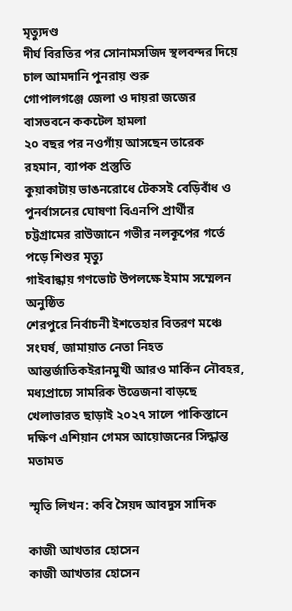মৃত্যুদণ্ড
দীর্ঘ বিরতির পর সোনামসজিদ স্থলবন্দর দিয়ে চাল আমদানি পুনরায় শুরু
গোপালগঞ্জে জেলা ও দায়রা জজের বাসভবনে ককটেল হামলা
২০ বছর পর নওগাঁয় আসছেন তারেক রহমান, ব্যাপক প্রস্তুতি
কুয়াকাটায় ভাঙনরোধে টেকসই বেড়িবাঁধ ও পুনর্বাসনের ঘোষণা বিএনপি প্রার্থীর
চট্টগ্রামের রাউজানে গভীর নলকূপের গর্তে পড়ে শিশুর মৃত্যু
গাইবান্ধায় গণভোট উপলক্ষে ইমাম সম্মেলন অনুষ্ঠিত
শেরপুরে নির্বাচনী ইশতেহার বিতরণ মঞ্চে সংঘর্ষ, জামায়াত নেতা নিহত
আন্তর্জাতিকইরানমুখী আরও মার্কিন নৌবহর, মধ্যপ্রাচ্যে সামরিক উত্তেজনা বাড়ছে
খেলাভারত ছাড়াই ২০২৭ সালে পাকিস্তানে দক্ষিণ এশিয়ান গেমস আয়োজনের সিদ্ধান্ত
মতামত

স্মৃতি লিখন: কবি সৈয়দ আবদুস সাদিক

কাজী আখতার হোসেন
কাজী আখতার হোসেন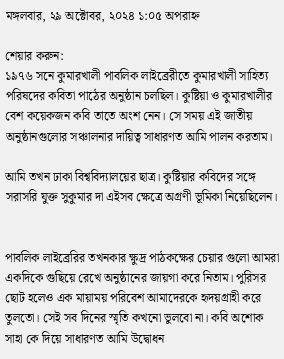মঙ্গলবার, ২৯ অক্টোবর, ২০২৪ ১:০৫ অপরাহ্ন

শেয়ার করুন:
১৯৭৬ সনে কুমারখালী পাবলিক লাইব্রেরীতে কুমারখালী সাহিত্য পরিষদের কবিতা পাঠের অনুষ্ঠান চলছিল। কুষ্টিয়া ও কুমারখালীর বেশ কয়েকজন কবি তাতে অংশ নেন। সে সময় এই জাতীয় অনুষ্ঠানগুলোর সঞ্চালনার দায়িত্ব সাধারণত আমি পালন করতাম।

আমি তখন ঢাকা বিশ্ববিদ্যালয়ের ছাত্র। কুষ্টিয়ার কবিদের সঙ্গে সরাসরি যুক্ত সুকুমার দা এইসব ক্ষেত্রে অগ্রণী ভূমিকা নিয়েছিলেন।


পাবলিক লাইব্রেরির তখনকার ক্ষুদ্র পাঠকক্ষের চেয়ার গুলো আমরা একদিকে গুছিয়ে রেখে অনুষ্ঠানের জায়গা করে নিতাম। পুরিসর ছোট হলেও এক মায়াময় পরিবেশ আমাদেরকে হৃদয়গ্রাহী করে তুলতো। সেই সব দিনের স্মৃতি কখনো ভুলবো না। কবি অশোক সাহা কে দিয়ে সাধারণত আমি উদ্বোধন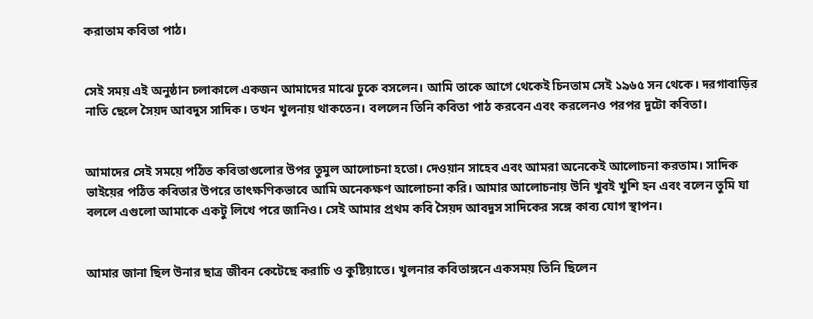করাতাম কবিতা পাঠ।


সেই সময় এই অনুষ্ঠান চলাকালে একজন আমাদের মাঝে ঢুকে বসলেন। আমি তাকে আগে থেকেই চিনতাম সেই ১৯৬৫ সন থেকে। দরগাবাড়ির নাতি ছেলে সৈয়দ আবদুস সাদিক। তখন খুলনায় থাকতেন। বললেন তিনি কবিতা পাঠ করবেন এবং করলেনও পরপর দুটো কবিতা।


আমাদের সেই সময়ে পঠিত কবিতাগুলোর উপর তুমুল আলোচনা হতো। দেওয়ান সাহেব এবং আমরা অনেকেই আলোচনা করতাম। সাদিক ভাইয়ের পঠিত কবিতার উপরে তাৎক্ষণিকভাবে আমি অনেকক্ষণ আলোচনা করি। আমার আলোচনায় উনি খুবই খুশি হন এবং বলেন তুমি যা বললে এগুলো আমাকে একটু লিখে পরে জানিও। সেই আমার প্রথম কবি সৈয়দ আবদুস সাদিকের সঙ্গে কাব্য যোগ স্থাপন।


আমার জানা ছিল উনার ছাত্র জীবন কেটেছে করাচি ও কুষ্টিয়াতে। খুলনার কবিতাঙ্গনে একসময় তিনি ছিলেন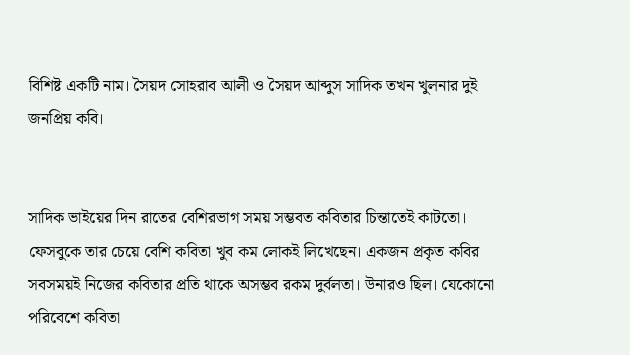বিশিষ্ট একটি নাম। সৈয়দ সোহরাব আলী ও সৈয়দ আব্দুস সাদিক তখন খুলনার দুই জনপ্রিয় কবি।


সাদিক ভাইয়ের দিন রাতের বেশিরভাগ সময় সম্ভবত কবিতার চিন্তাতেই কাটতো। ফেসবুকে তার চেয়ে বেশি কবিতা খুব কম লোকই লিখেছেন। একজন প্রকৃত কবির সবসময়ই নিজের কবিতার প্রতি থাকে অসম্ভব রকম দুর্বলতা। উনারও ছিল। যেকোনো পরিবেশে কবিতা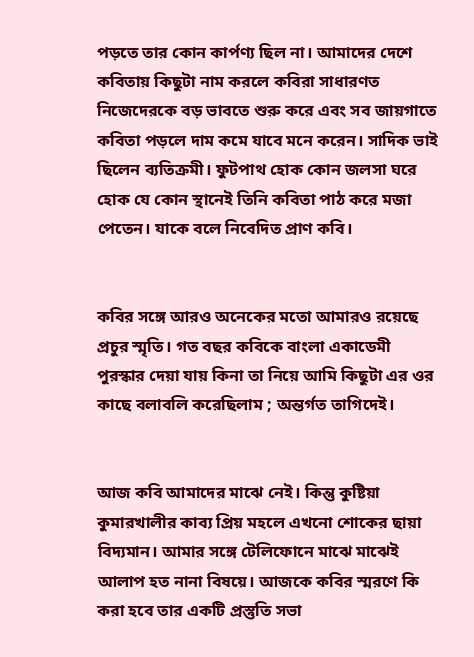পড়তে তার কোন কার্পণ্য ছিল না। আমাদের দেশে কবিতায় কিছুটা নাম করলে কবিরা সাধারণত নিজেদেরকে বড় ভাবতে শুরু করে এবং সব জায়গাতে কবিতা পড়লে দাম কমে যাবে মনে করেন। সাদিক ভাই ছিলেন ব্যতিক্রমী। ফুটপাথ হোক কোন জলসা ঘরে হোক যে কোন স্থানেই তিনি কবিতা পাঠ করে মজা পেতেন। যাকে বলে নিবেদিত প্রাণ কবি।


কবির সঙ্গে আরও অনেকের মতো আমারও রয়েছে প্রচুর স্মৃতি। গত বছর কবিকে বাংলা একাডেমী পুরস্কার দেয়া যায় কিনা তা নিয়ে আমি কিছুটা এর ওর কাছে বলাবলি করেছিলাম ; অন্তর্গত তাগিদেই।


আজ কবি আমাদের মাঝে নেই। কিন্তু কুষ্টিয়া কুমারখালীর কাব্য প্রিয় মহলে এখনো শোকের ছায়া বিদ্যমান। আমার সঙ্গে টেলিফোনে মাঝে মাঝেই আলাপ হত নানা বিষয়ে। আজকে কবির স্মরণে কি করা হবে তার একটি প্রস্তুতি সভা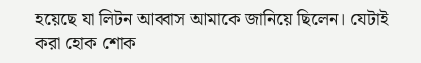হয়েছে যা লিটন আব্বাস আমাকে জানিয়ে ছিলেন। যেটাই করা হোক শোক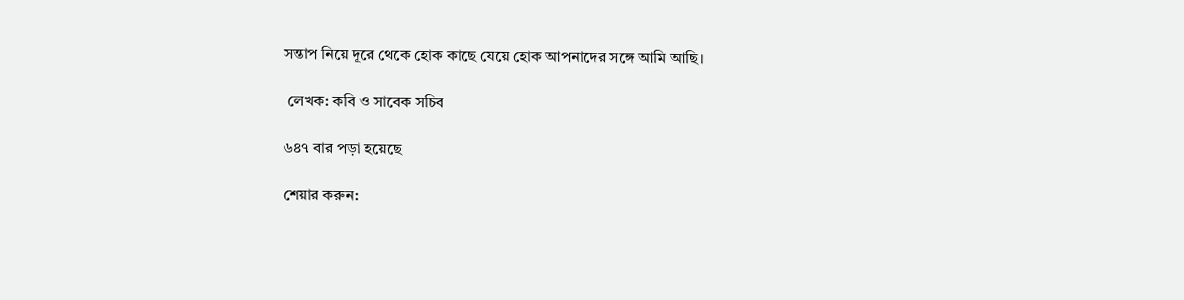সন্তাপ নিয়ে দূরে থেকে হোক কাছে যেয়ে হোক আপনাদের সঙ্গে আমি আছি।

 লেখক: কবি ও সাবেক সচিব

৬৪৭ বার পড়া হয়েছে

শেয়ার করুন: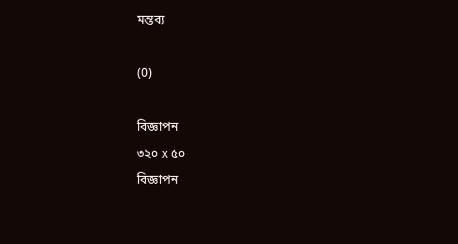মন্তব্য

(0)

বিজ্ঞাপন
৩২০ x ৫০
বিজ্ঞাপন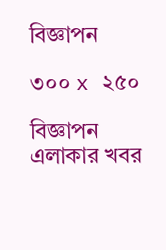বিজ্ঞাপন

৩০০ x ২৫০

বিজ্ঞাপন
এলাকার খবর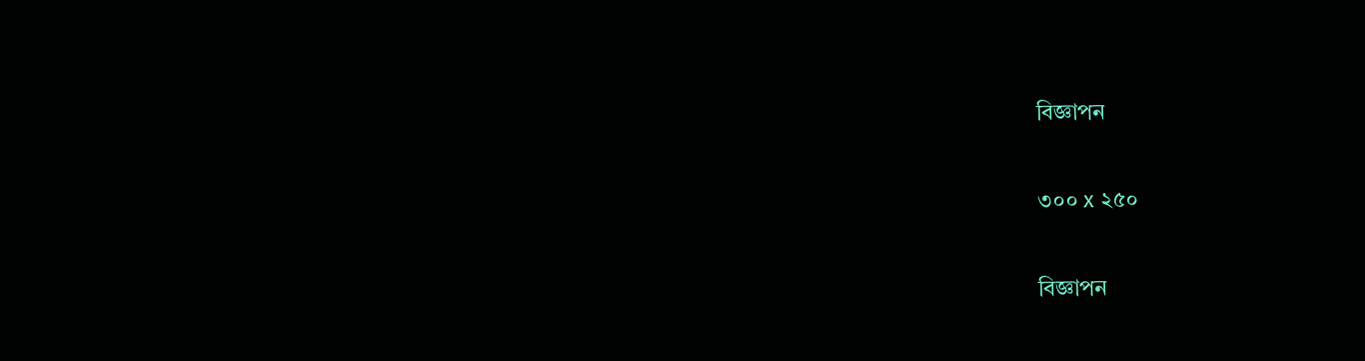বিজ্ঞাপন

৩০০ x ২৫০

বিজ্ঞাপন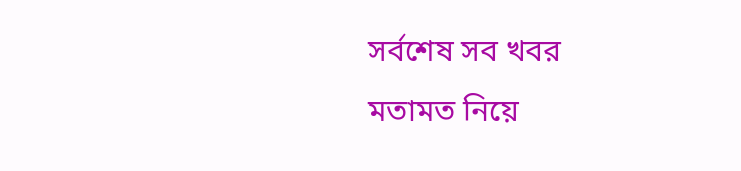সর্বশেষ সব খবর
মতামত নিয়ে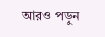আরও পড়ুন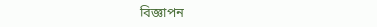বিজ্ঞাপন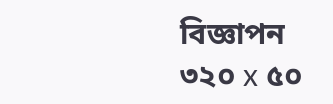বিজ্ঞাপন
৩২০ x ৫০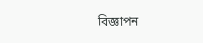বিজ্ঞাপন